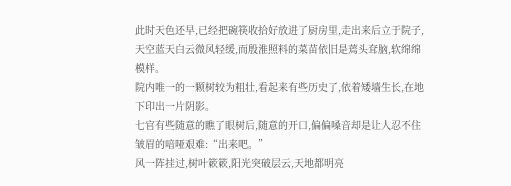此时天色还早,已经把碗筷收拾好放进了厨房里,走出来后立于院子,天空蓝天白云微风轻缓,而殷淮照料的菜苗依旧是蔫头耷脑,软绵绵模样。
院内唯一的一颗树较为粗壮,看起来有些历史了,依着矮墙生长,在地下印出一片阴影。
七官有些随意的瞧了眼树后,随意的开口,偏偏嗓音却是让人忍不住皱眉的喑哑艰难:“出来吧。”
风一阵挂过,树叶簌簌,阳光突破层云,天地都明亮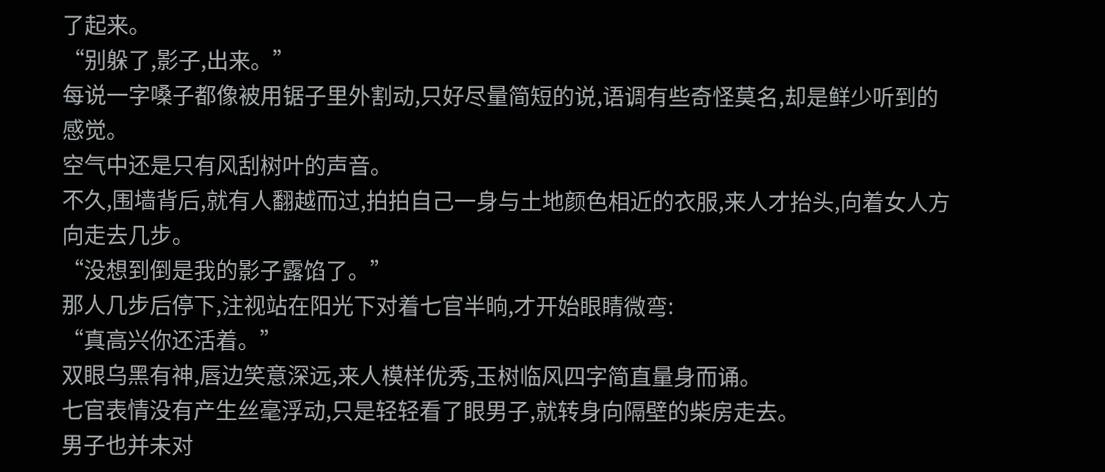了起来。
“别躲了,影子,出来。”
每说一字嗓子都像被用锯子里外割动,只好尽量简短的说,语调有些奇怪莫名,却是鲜少听到的感觉。
空气中还是只有风刮树叶的声音。
不久,围墙背后,就有人翻越而过,拍拍自己一身与土地颜色相近的衣服,来人才抬头,向着女人方向走去几步。
“没想到倒是我的影子露馅了。”
那人几步后停下,注视站在阳光下对着七官半晌,才开始眼睛微弯:
“真高兴你还活着。”
双眼乌黑有神,唇边笑意深远,来人模样优秀,玉树临风四字简直量身而诵。
七官表情没有产生丝毫浮动,只是轻轻看了眼男子,就转身向隔壁的柴房走去。
男子也并未对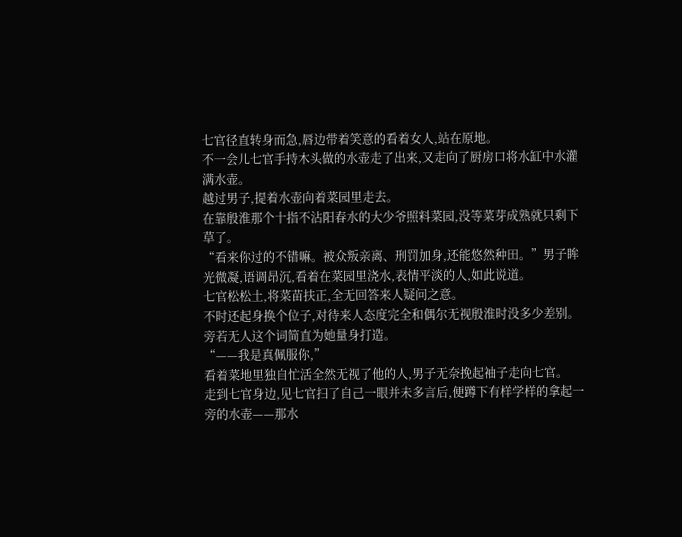七官径直转身而急,唇边带着笑意的看着女人,站在原地。
不一会儿七官手持木头做的水壶走了出来,又走向了厨房口将水缸中水灌满水壶。
越过男子,提着水壶向着菜园里走去。
在靠殷淮那个十指不沾阳春水的大少爷照料菜园,没等菜芽成熟就只剩下草了。
“看来你过的不错嘛。被众叛亲离、刑罚加身,还能悠然种田。”男子眸光微凝,语调昂沉,看着在菜园里浇水,表情平淡的人,如此说道。
七官松松土,将菜苗扶正,全无回答来人疑问之意。
不时还起身换个位子,对待来人态度完全和偶尔无视殷淮时没多少差别。
旁若无人这个词简直为她量身打造。
“——我是真佩服你,”
看着菜地里独自忙活全然无视了他的人,男子无奈挽起袖子走向七官。
走到七官身边,见七官扫了自己一眼并未多言后,便蹲下有样学样的拿起一旁的水壶——那水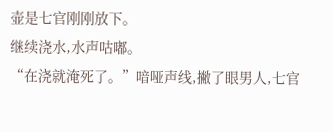壶是七官刚刚放下。
继续浇水,水声咕嘟。
“在浇就淹死了。”喑哑声线,撇了眼男人,七官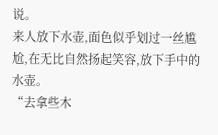说。
来人放下水壶,面色似乎划过一丝尴尬,在无比自然扬起笑容,放下手中的水壶。
“去拿些木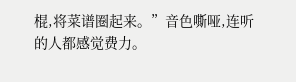棍,将菜谱圈起来。”音色嘶哑,连听的人都感觉费力。